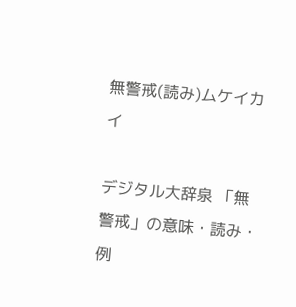無警戒(読み)ムケイカイ

デジタル大辞泉 「無警戒」の意味・読み・例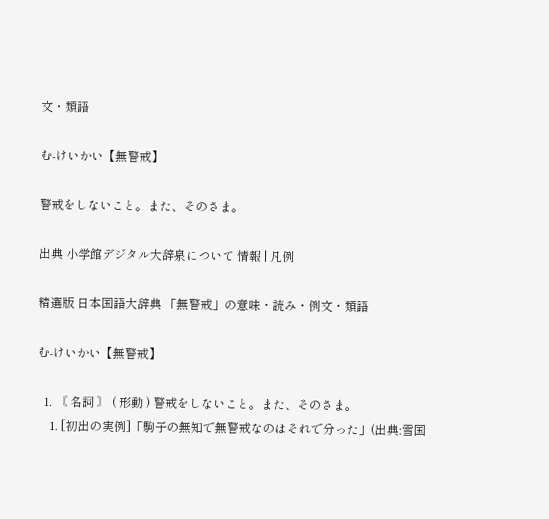文・類語

む‐けいかい【無警戒】

警戒をしないこと。また、そのさま。

出典 小学館デジタル大辞泉について 情報 | 凡例

精選版 日本国語大辞典 「無警戒」の意味・読み・例文・類語

む‐けいかい【無警戒】

  1. 〘 名詞 〙 ( 形動 ) 警戒をしないこと。また、そのさま。
    1. [初出の実例]「駒子の無知で無警戒なのはそれで分った」(出典:雪国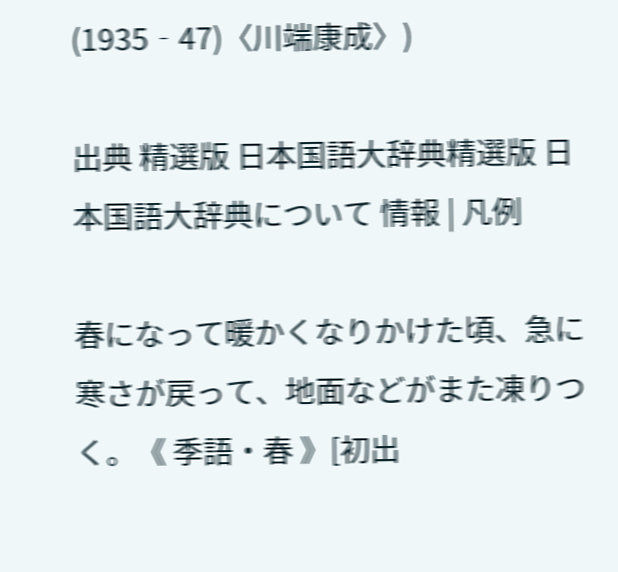(1935‐47)〈川端康成〉)

出典 精選版 日本国語大辞典精選版 日本国語大辞典について 情報 | 凡例

春になって暖かくなりかけた頃、急に寒さが戻って、地面などがまた凍りつく。《 季語・春 》[初出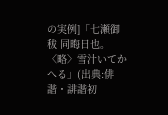の実例]「七瀬御秡 同晦日也。〈略〉雪汁いてかへる」(出典:俳諧・誹諧初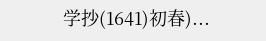学抄(1641)初春)...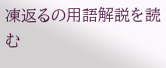凍返るの用語解説を読む